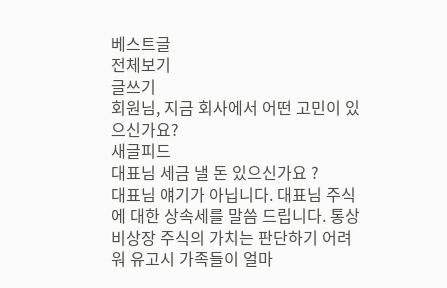베스트글
전체보기
글쓰기
회원님, 지금 회사에서 어떤 고민이 있으신가요?
새글피드
대표님 세금 낼 돈 있으신가요 ?
대표님 얘기가 아닙니다. 대표님 주식에 대한 상속세를 말씀 드립니다. 통상 비상장 주식의 가치는 판단하기 어려워 유고시 가족들이 얼마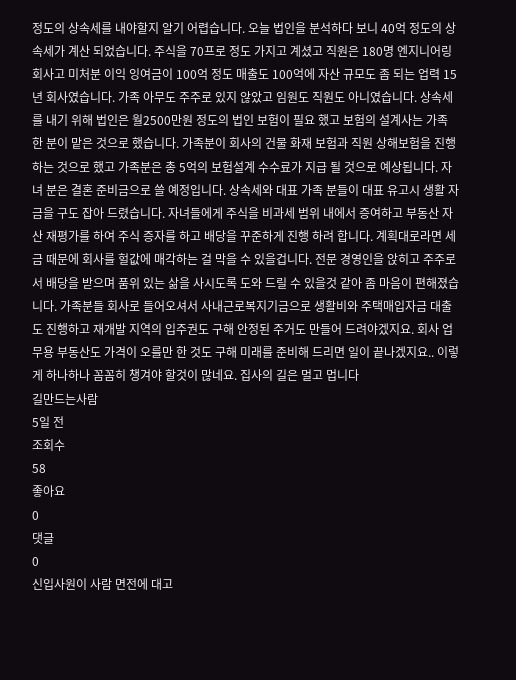정도의 상속세를 내야할지 알기 어렵습니다. 오늘 법인을 분석하다 보니 40억 정도의 상속세가 계산 되었습니다. 주식을 70프로 정도 가지고 계셨고 직원은 180명 엔지니어링 회사고 미처분 이익 잉여금이 100억 정도 매출도 100억에 자산 규모도 좀 되는 업력 15년 회사였습니다. 가족 아무도 주주로 있지 않았고 임원도 직원도 아니였습니다. 상속세를 내기 위해 법인은 월2500만원 정도의 법인 보험이 필요 했고 보험의 설계사는 가족 한 분이 맡은 것으로 했습니다. 가족분이 회사의 건물 화재 보험과 직원 상해보험을 진행하는 것으로 했고 가족분은 총 5억의 보험설계 수수료가 지급 될 것으로 예상됩니다. 자녀 분은 결혼 준비금으로 쓸 예정입니다. 상속세와 대표 가족 분들이 대표 유고시 생활 자금을 구도 잡아 드렸습니다. 자녀들에게 주식을 비과세 범위 내에서 증여하고 부동산 자산 재평가를 하여 주식 증자를 하고 배당을 꾸준하게 진행 하려 합니다. 계획대로라면 세금 때문에 회사를 헐값에 매각하는 걸 막을 수 있을겁니다. 전문 경영인을 앉히고 주주로서 배당을 받으며 품위 있는 삶을 사시도록 도와 드릴 수 있을것 같아 좀 마음이 편해졌습니다. 가족분들 회사로 들어오셔서 사내근로복지기금으로 생활비와 주택매입자금 대출도 진행하고 재개발 지역의 입주권도 구해 안정된 주거도 만들어 드려야겠지요. 회사 업무용 부동산도 가격이 오를만 한 것도 구해 미래를 준비해 드리면 일이 끝나겠지요.. 이렇게 하나하나 꼼꼼히 챙겨야 할것이 많네요. 집사의 길은 멀고 멉니다
길만드는사람
5일 전
조회수
58
좋아요
0
댓글
0
신입사원이 사람 면전에 대고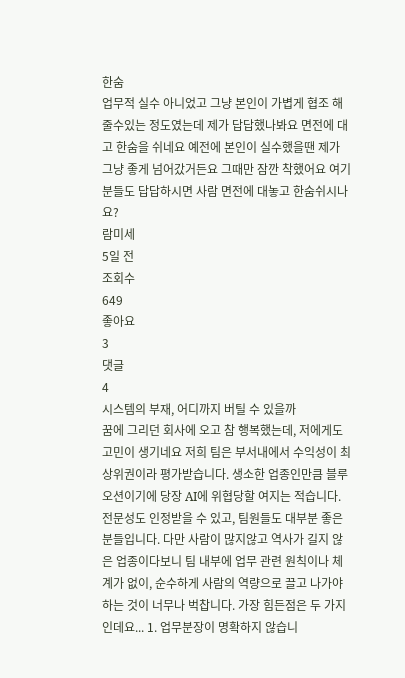한숨
업무적 실수 아니었고 그냥 본인이 가볍게 협조 해줄수있는 정도였는데 제가 답답했나봐요 면전에 대고 한숨을 쉬네요 예전에 본인이 실수했을땐 제가 그냥 좋게 넘어갔거든요 그때만 잠깐 착했어요 여기분들도 답답하시면 사람 면전에 대놓고 한숨쉬시나요?
람미세
5일 전
조회수
649
좋아요
3
댓글
4
시스템의 부재, 어디까지 버틸 수 있을까
꿈에 그리던 회사에 오고 참 행복했는데, 저에게도 고민이 생기네요 저희 팀은 부서내에서 수익성이 최상위권이라 평가받습니다. 생소한 업종인만큼 블루오션이기에 당장 AI에 위협당할 여지는 적습니다. 전문성도 인정받을 수 있고, 팀원들도 대부분 좋은 분들입니다. 다만 사람이 많지않고 역사가 길지 않은 업종이다보니 팀 내부에 업무 관련 원칙이나 체계가 없이, 순수하게 사람의 역량으로 끌고 나가야하는 것이 너무나 벅찹니다. 가장 힘든점은 두 가지인데요... 1. 업무분장이 명확하지 않습니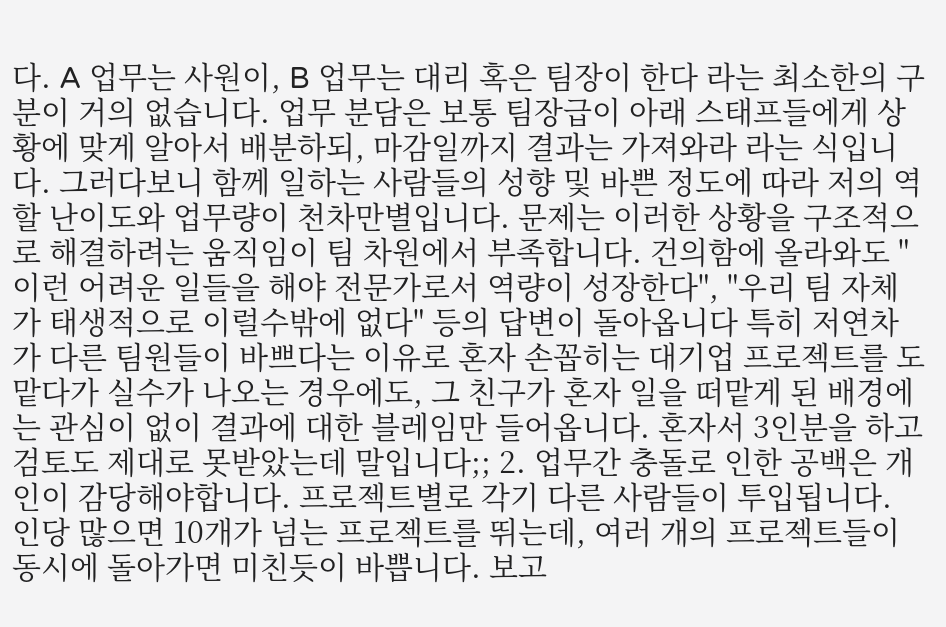다. A 업무는 사원이, B 업무는 대리 혹은 팀장이 한다 라는 최소한의 구분이 거의 없습니다. 업무 분담은 보통 팀장급이 아래 스태프들에게 상황에 맞게 알아서 배분하되, 마감일까지 결과는 가져와라 라는 식입니다. 그러다보니 함께 일하는 사람들의 성향 및 바쁜 정도에 따라 저의 역할 난이도와 업무량이 천차만별입니다. 문제는 이러한 상황을 구조적으로 해결하려는 움직임이 팀 차원에서 부족합니다. 건의함에 올라와도 "이런 어려운 일들을 해야 전문가로서 역량이 성장한다", "우리 팀 자체가 태생적으로 이럴수밖에 없다" 등의 답변이 돌아옵니다 특히 저연차가 다른 팀원들이 바쁘다는 이유로 혼자 손꼽히는 대기업 프로젝트를 도맡다가 실수가 나오는 경우에도, 그 친구가 혼자 일을 떠맡게 된 배경에는 관심이 없이 결과에 대한 블레임만 들어옵니다. 혼자서 3인분을 하고 검토도 제대로 못받았는데 말입니다;; 2. 업무간 충돌로 인한 공백은 개인이 감당해야합니다. 프로젝트별로 각기 다른 사람들이 투입됩니다. 인당 많으면 10개가 넘는 프로젝트를 뛰는데, 여러 개의 프로젝트들이 동시에 돌아가면 미친듯이 바쁩니다. 보고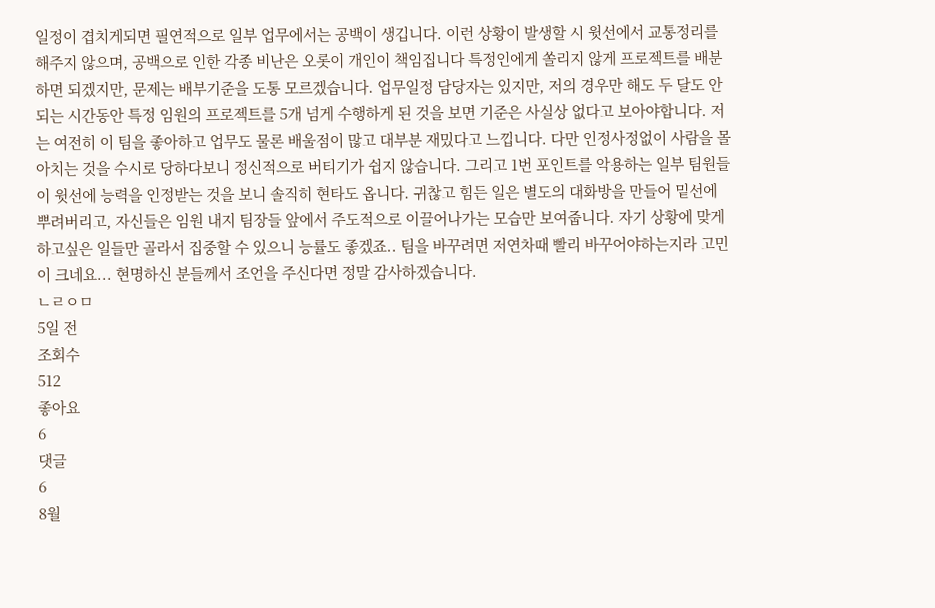일정이 겹치게되면 필연적으로 일부 업무에서는 공백이 생깁니다. 이런 상황이 발생할 시 윗선에서 교통정리를 해주지 않으며, 공백으로 인한 각종 비난은 오롯이 개인이 책임집니다 특정인에게 쏠리지 않게 프로젝트를 배분하면 되겠지만, 문제는 배부기준을 도통 모르겠습니다. 업무일정 담당자는 있지만, 저의 경우만 해도 두 달도 안되는 시간동안 특정 임원의 프로젝트를 5개 넘게 수행하게 된 것을 보면 기준은 사실상 없다고 보아야합니다. 저는 여전히 이 팀을 좋아하고 업무도 물론 배울점이 많고 대부분 재밌다고 느낍니다. 다만 인정사정없이 사람을 몰아치는 것을 수시로 당하다보니 정신적으로 버티기가 쉽지 않습니다. 그리고 1번 포인트를 악용하는 일부 팀원들이 윗선에 능력을 인정받는 것을 보니 솔직히 현타도 옵니다. 귀찮고 힘든 일은 별도의 대화방을 만들어 밑선에 뿌려버리고, 자신들은 임원 내지 팀장들 앞에서 주도적으로 이끌어나가는 모습만 보여줍니다. 자기 상황에 맞게 하고싶은 일들만 골라서 집중할 수 있으니 능률도 좋겠죠.. 팀을 바꾸려면 저연차때 빨리 바꾸어야하는지라 고민이 크네요... 현명하신 분들께서 조언을 주신다면 정말 감사하겠습니다.
ㄴㄹㅇㅁ
5일 전
조회수
512
좋아요
6
댓글
6
8월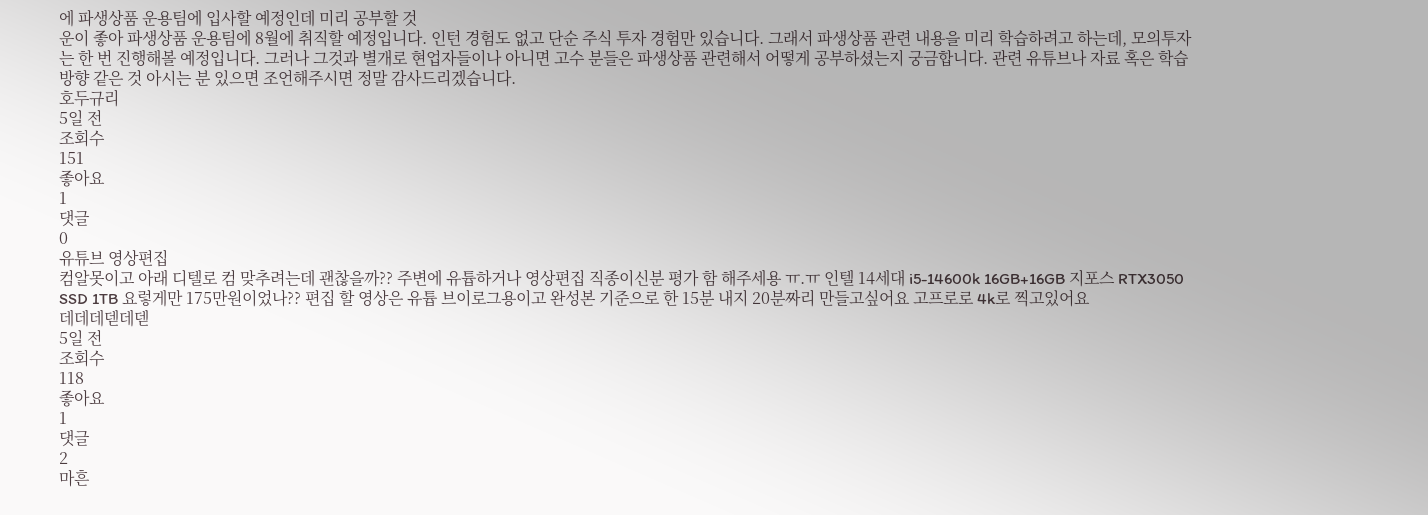에 파생상품 운용팀에 입사할 예정인데 미리 공부할 것
운이 좋아 파생상품 운용팀에 8월에 취직할 예정입니다. 인턴 경험도 없고 단순 주식 투자 경험만 있습니다. 그래서 파생상품 관련 내용을 미리 학습하려고 하는데, 모의투자는 한 번 진행해볼 예정입니다. 그러나 그것과 별개로 현업자들이나 아니면 고수 분들은 파생상품 관련해서 어떻게 공부하셨는지 궁금합니다. 관련 유튜브나 자료 혹은 학습 방향 같은 것 아시는 분 있으면 조언해주시면 정말 감사드리겠습니다.
호두규리
5일 전
조회수
151
좋아요
1
댓글
0
유튜브 영상편집
컴알못이고 아래 디텔로 컴 맞추려는데 괜찮을까?? 주변에 유튭하거나 영상편집 직종이신분 평가 함 해주세용 ㅠ.ㅠ 인텔 14세대 i5-14600k 16GB+16GB 지포스 RTX3050 SSD 1TB 요렇게만 175만원이었나?? 편집 할 영상은 유튭 브이로그용이고 완성본 기준으로 한 15분 내지 20분짜리 만들고싶어요 고프로로 4k로 찍고있어요
데데데덷데덷
5일 전
조회수
118
좋아요
1
댓글
2
마흔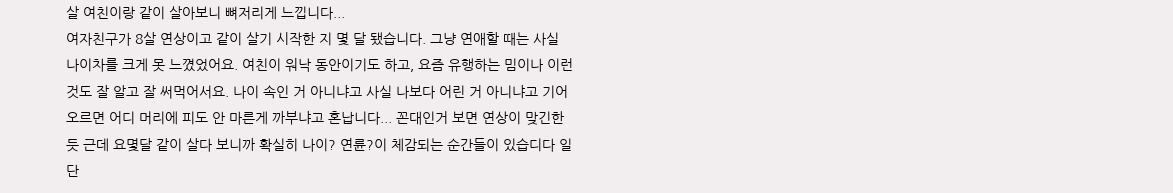살 여친이랑 같이 살아보니 뼈저리게 느낍니다...
여자친구가 8살 연상이고 같이 살기 시작한 지 몇 달 됐습니다. 그냥 연애할 때는 사실 나이차를 크게 못 느꼈었어요. 여친이 워낙 동안이기도 하고, 요즘 유행하는 밈이나 이런것도 잘 알고 잘 써먹어서요. 나이 속인 거 아니냐고 사실 나보다 어린 거 아니냐고 기어오르면 어디 머리에 피도 안 마른게 까부냐고 혼납니다... 꼰대인거 보면 연상이 맞긴한듯 근데 요몇달 같이 살다 보니까 확실히 나이? 연륜?이 체감되는 순간들이 있습디다 일단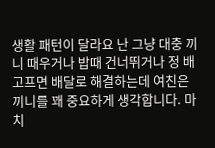생활 패턴이 달라요 난 그냥 대충 끼니 때우거나 밥때 건너뛰거나 정 배고프면 배달로 해결하는데 여친은 끼니를 꽤 중요하게 생각합니다. 마치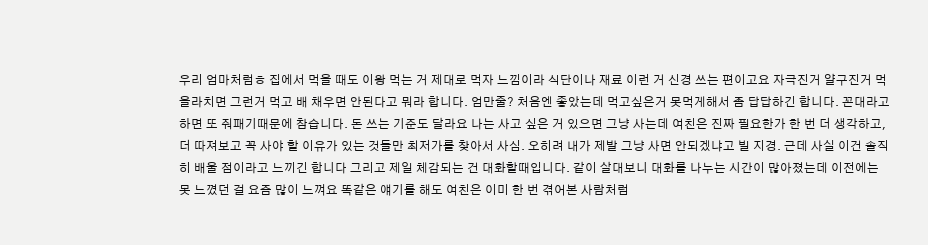우리 엄마처럼ㅎ 집에서 먹을 때도 이왕 먹는 거 제대로 먹자 느낌이라 식단이나 재료 이런 거 신경 쓰는 편이고요 자극진거 얄구진거 먹을라치면 그런거 먹고 배 채우면 안된다고 뭐라 합니다. 엄만줄? 처음엔 좋았는데 먹고싶은거 못먹게해서 좀 답답하긴 합니다. 꼰대라고 하면 또 줘패기때문에 참습니다. 돈 쓰는 기준도 달라요 나는 사고 싶은 거 있으면 그냥 사는데 여친은 진짜 필요한가 한 번 더 생각하고, 더 따져보고 꼭 사야 할 이유가 있는 것들만 최저가를 찾아서 사심. 오히려 내가 제발 그냥 사면 안되겠냐고 빌 지경. 근데 사실 이건 솔직히 배울 점이라고 느끼긴 합니다 그리고 제일 체감되는 건 대화할때입니다. 같이 살대보니 대화를 나누는 시간이 많아졌는데 이전에는 못 느꼈던 걸 요즘 많이 느껴요 똑같은 얘기를 해도 여친은 이미 한 번 겪어본 사람처럼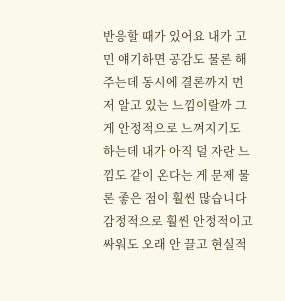반응할 때가 있어요 내가 고민 얘기하면 공감도 물론 해주는데 동시에 결론까지 먼저 알고 있는 느낌이랄까 그게 안정적으로 느껴지기도 하는데 내가 아직 덜 자란 느낌도 같이 온다는 게 문제 물론 좋은 점이 훨씬 많습니다 감정적으로 훨씬 안정적이고 싸워도 오래 안 끌고 현실적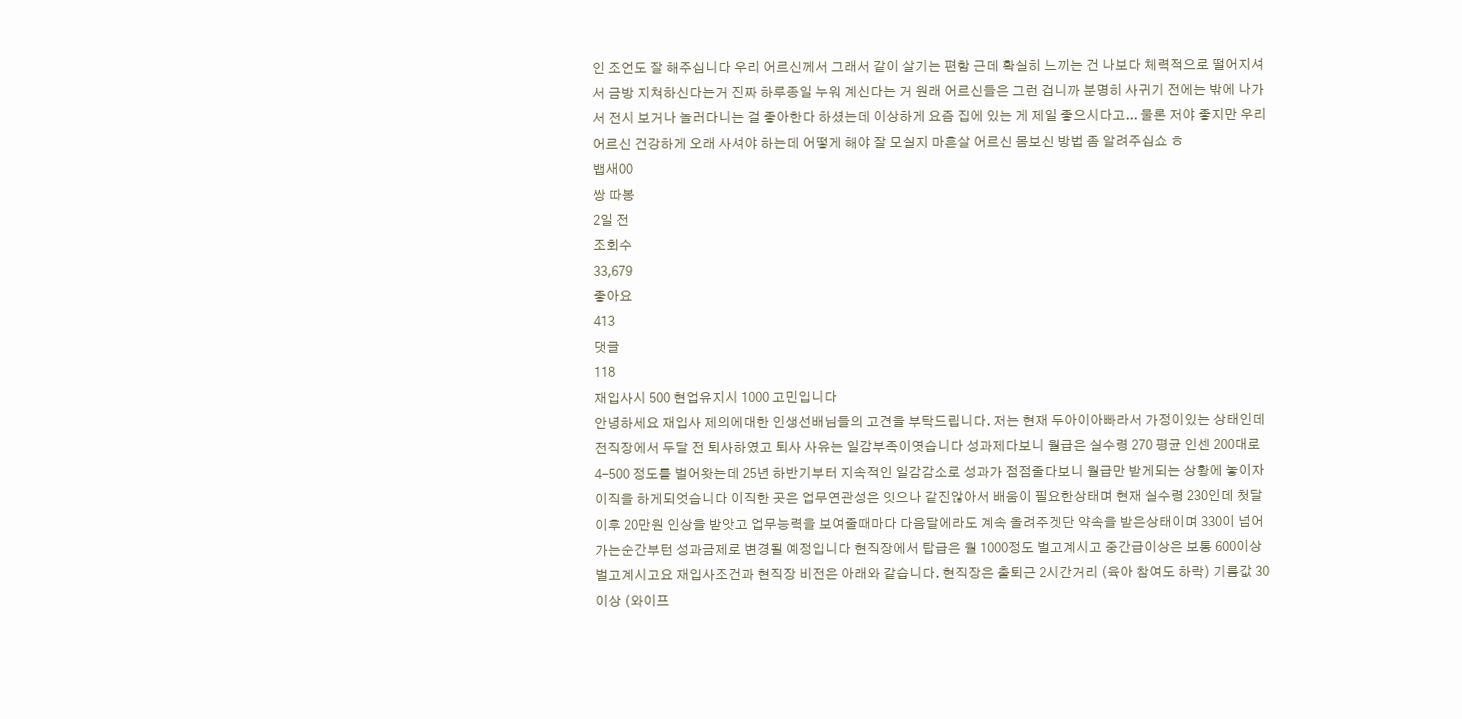인 조언도 잘 해주십니다 우리 어르신께서 그래서 같이 살기는 편함 근데 확실히 느끼는 건 나보다 체력적으로 떨어지셔서 금방 지쳐하신다는거 진짜 하루종일 누워 계신다는 거 원래 어르신들은 그런 겁니까 분명히 사귀기 전에는 밖에 나가서 전시 보거나 놀러다니는 걸 좋아한다 하셨는데 이상하게 요즘 집에 있는 게 제일 좋으시다고... 물론 저야 좋지만 우리 어르신 건강하게 오래 사셔야 하는데 어떻게 해야 잘 모실지 마흔살 어르신 몸보신 방법 좀 알려주십쇼 ㅎ
뱁새00
쌍 따봉
2일 전
조회수
33,679
좋아요
413
댓글
118
재입사시 500 현업유지시 1000 고민입니다
안녕하세요 재입사 제의에대한 인생선배님들의 고견을 부탁드립니다. 저는 현재 두아이아빠라서 가정이있는 상태인데 전직장에서 두달 전 퇴사하였고 퇴사 사유는 일감부족이엿습니다 성과제다보니 월급은 실수령 270 평균 인센 200대로 4-500 정도를 벌어왓는데 25년 하반기부터 지속적인 일감감소로 성과가 점점줄다보니 월급만 받게되는 상황에 놓이자 이직을 하게되엇습니다 이직한 곳은 업무연관성은 잇으나 같진않아서 배움이 필요한상태며 현재 실수령 230인데 첫달 이후 20만원 인상을 받앗고 업무능력을 보여줄때마다 다음달에라도 계속 올려주겟단 약속을 받은상태이며 330이 넘어가는순간부턴 성과금제로 변경될 예정입니다 현직장에서 탑급은 월 1000정도 벌고계시고 중간급이상은 보통 600이상 벌고계시고요 재입사조건과 현직장 비전은 아래와 같습니다. 현직장은 출퇴근 2시간거리 (육아 참여도 하락) 기름값 30이상 (와이프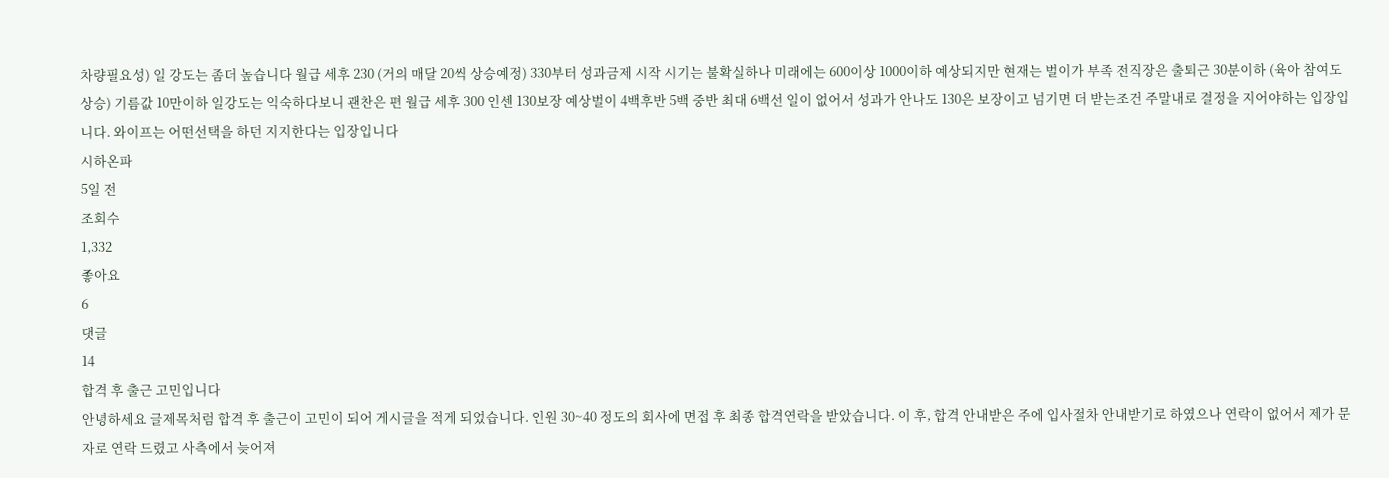차량필요성) 일 강도는 좀더 높습니다 월급 세후 230 (거의 매달 20씩 상승예정) 330부터 성과금제 시작 시기는 불확실하나 미래에는 600이상 1000이하 예상되지만 현재는 벌이가 부족 전직장은 출퇴근 30분이하 (육아 참여도 상승) 기름값 10만이하 일강도는 익숙하다보니 괜찬은 편 월급 세후 300 인센 130보장 예상벌이 4백후반 5백 중반 최대 6백선 일이 없어서 성과가 안나도 130은 보장이고 넘기면 더 받는조건 주말내로 결정을 지어야하는 입장입니다. 와이프는 어떤선택을 하던 지지한다는 입장입니다
시하온파
5일 전
조회수
1,332
좋아요
6
댓글
14
합격 후 출근 고민입니다
안녕하세요 글제목처럼 합격 후 출근이 고민이 되어 게시글을 적게 되었습니다. 인원 30~40 정도의 회사에 면접 후 최종 합격연락을 받았습니다. 이 후, 합격 안내받은 주에 입사절차 안내받기로 하였으나 연락이 없어서 제가 문자로 연락 드렸고 사측에서 늦어져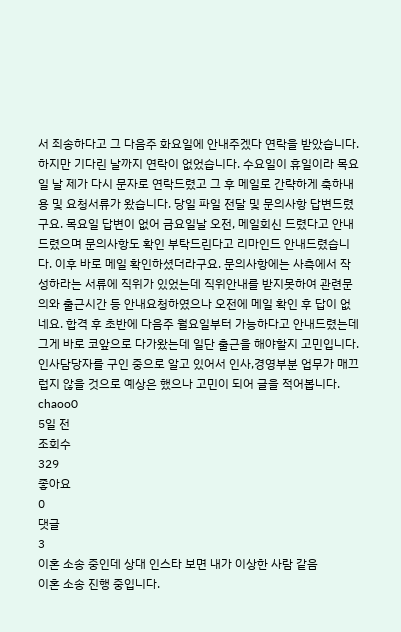서 죄송하다고 그 다음주 화요일에 안내주겠다 연락을 받았습니다. 하지만 기다린 날까지 연락이 없었습니다. 수요일이 휴일이라 목요일 날 제가 다시 문자로 연락드렸고 그 후 메일로 간략하게 축하내용 및 요청서류가 왔습니다. 당일 파일 전달 및 문의사항 답변드렸구요. 목요일 답변이 없어 금요일날 오전, 메일회신 드렸다고 안내드렸으며 문의사항도 확인 부탁드린다고 리마인드 안내드렸습니다. 이후 바로 메일 확인하셨더라구요. 문의사항에는 사측에서 작성하라는 서류에 직위가 있었는데 직위안내를 받지못하여 관련문의와 출근시간 등 안내요청하였으나 오전에 메일 확인 후 답이 없네요. 합격 후 초반에 다음주 월요일부터 가능하다고 안내드렸는데 그게 바로 코앞으로 다가왔는데 일단 출근을 해야할지 고민입니다. 인사담당자를 구인 중으로 알고 있어서 인사,경영부분 업무가 매끄럽지 않을 것으로 예상은 했으나 고민이 되어 글을 적어봅니다.
chaoo0
5일 전
조회수
329
좋아요
0
댓글
3
이혼 소송 중인데 상대 인스타 보면 내가 이상한 사람 같음
이혼 소송 진행 중입니다.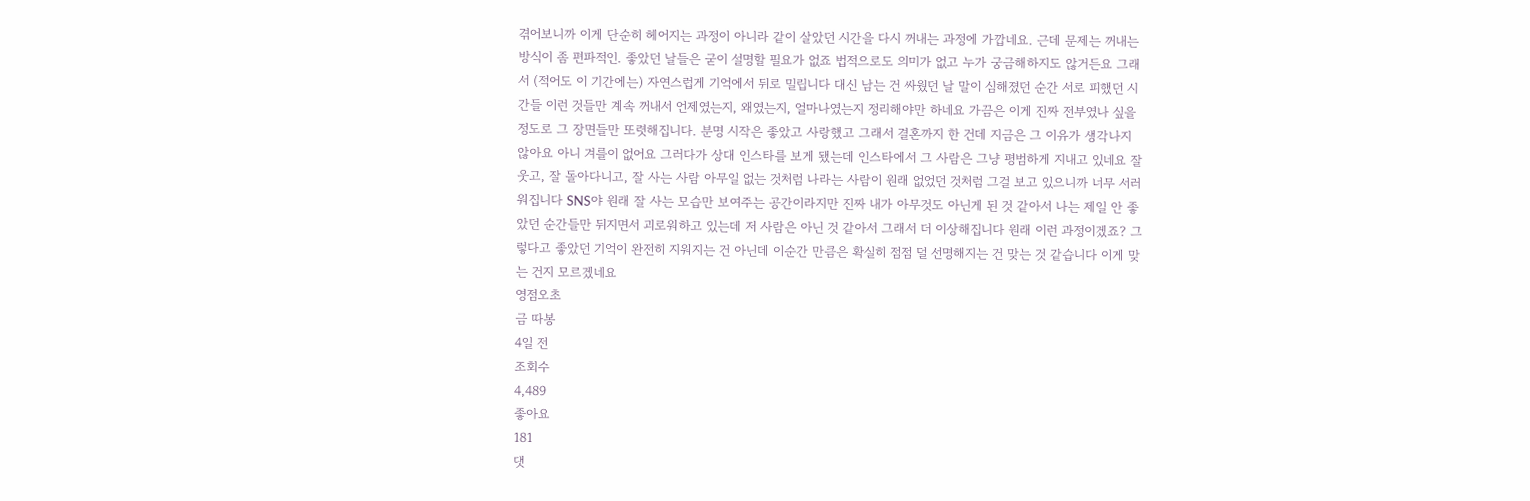겪어보니까 이게 단순히 헤어지는 과정이 아니라 같이 살았던 시간을 다시 꺼내는 과정에 가깝네요. 근데 문제는 꺼내는 방식이 좀 편파적인. 좋았던 날들은 굳이 설명할 필요가 없죠 법적으로도 의미가 없고 누가 궁금해하지도 않거든요 그래서 (적어도 이 기간에는) 자연스럽게 기억에서 뒤로 밀립니다 대신 남는 건 싸웠던 날 말이 심해졌던 순간 서로 피했던 시간들 이런 것들만 계속 꺼내서 언제였는지, 왜였는지, 얼마나였는지 정리해야만 하네요 가끔은 이게 진짜 전부였나 싶을 정도로 그 장면들만 또렷해집니다. 분명 시작은 좋았고 사랑했고 그래서 결혼까지 한 건데 지금은 그 이유가 생각나지 않아요 아니 겨를이 없어요 그러다가 상대 인스타를 보게 됐는데 인스타에서 그 사람은 그냥 평범하게 지내고 있네요 잘 웃고, 잘 돌아다니고, 잘 사는 사람 아무일 없는 것처럼 나라는 사람이 원래 없었던 것처럼 그걸 보고 있으니까 너무 서러워집니다 SNS야 원래 잘 사는 모습만 보여주는 공간이라지만 진짜 내가 아무것도 아닌게 된 것 같아서 나는 제일 안 좋았던 순간들만 뒤지면서 괴로워하고 있는데 저 사람은 아닌 것 같아서 그래서 더 이상해집니다 원래 이런 과정이겠죠? 그렇다고 좋았던 기억이 완전히 지워지는 건 아닌데 이순간 만큼은 확실히 점점 덜 선명해지는 건 맞는 것 같습니다 이게 맞는 건지 모르겠네요
영점오초
금 따봉
4일 전
조회수
4,489
좋아요
181
댓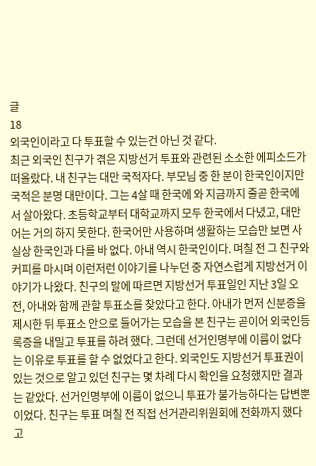글
18
외국인이라고 다 투표할 수 있는건 아닌 것 같다.
최근 외국인 친구가 겪은 지방선거 투표와 관련된 소소한 에피소드가 떠올랐다. 내 친구는 대만 국적자다. 부모님 중 한 분이 한국인이지만 국적은 분명 대만이다. 그는 4살 때 한국에 와 지금까지 줄곧 한국에서 살아왔다. 초등학교부터 대학교까지 모두 한국에서 다녔고, 대만어는 거의 하지 못한다. 한국어만 사용하며 생활하는 모습만 보면 사실상 한국인과 다를 바 없다. 아내 역시 한국인이다. 며칠 전 그 친구와 커피를 마시며 이런저런 이야기를 나누던 중 자연스럽게 지방선거 이야기가 나왔다. 친구의 말에 따르면 지방선거 투표일인 지난 3일 오전, 아내와 함께 관할 투표소를 찾았다고 한다. 아내가 먼저 신분증을 제시한 뒤 투표소 안으로 들어가는 모습을 본 친구는 곧이어 외국인등록증을 내밀고 투표를 하려 했다. 그런데 선거인명부에 이름이 없다는 이유로 투표를 할 수 없었다고 한다. 외국인도 지방선거 투표권이 있는 것으로 알고 있던 친구는 몇 차례 다시 확인을 요청했지만 결과는 같았다. 선거인명부에 이름이 없으니 투표가 불가능하다는 답변뿐이었다. 친구는 투표 며칠 전 직접 선거관리위원회에 전화까지 했다고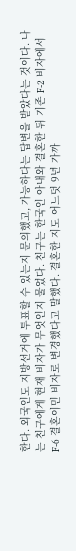한다. 외국인도 지방선거에 투표할 수 있는지 문의했고, 가능하다는 답변을 받았다는 것이다. 나는 친구에게 현재 비자가 무엇인지 물었다. 친구는 한국인 아내와 결혼한 뒤 기존 F-2 비자에서 F-6 결혼이민 비자로 변경했다고 말했다. 결혼한 지도 어느덧 9년 가까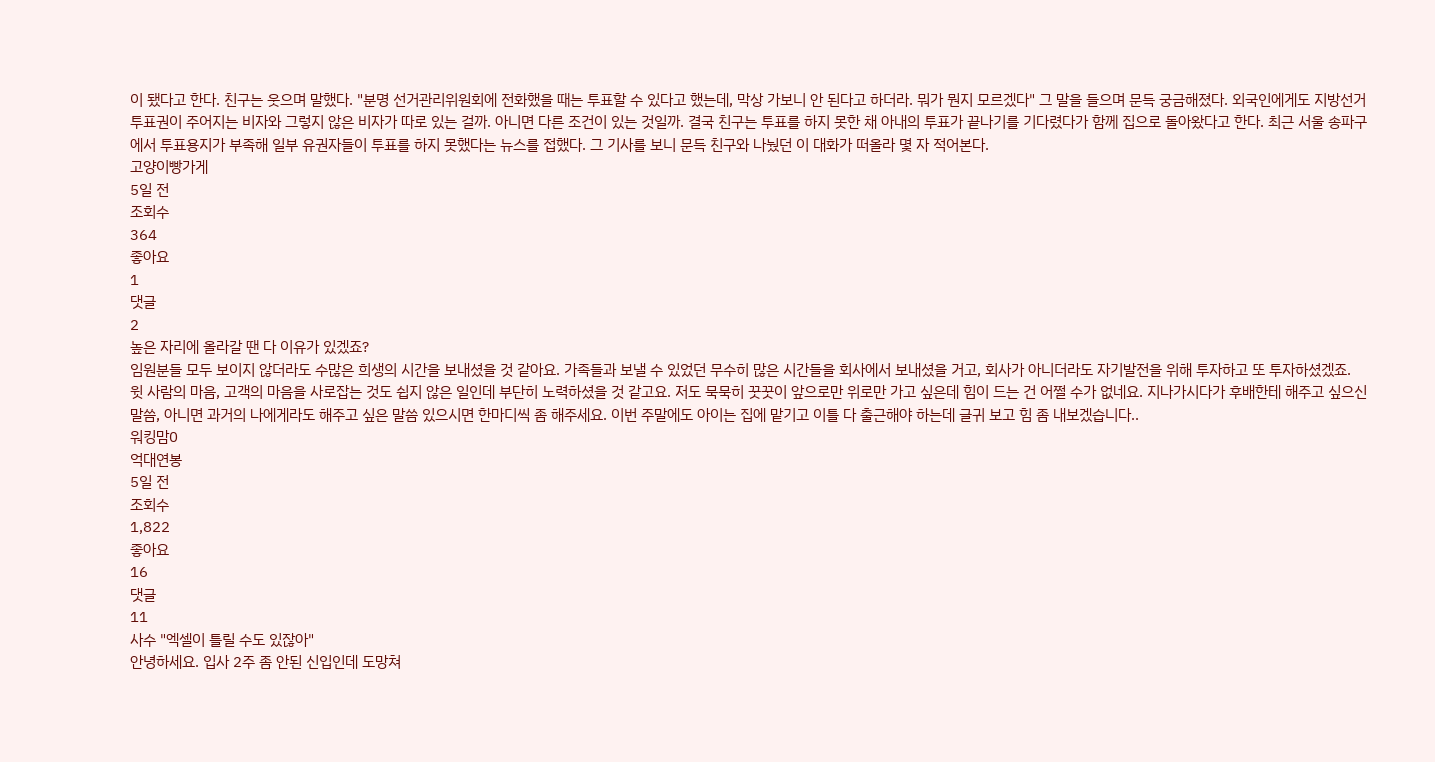이 됐다고 한다. 친구는 웃으며 말했다. "분명 선거관리위원회에 전화했을 때는 투표할 수 있다고 했는데, 막상 가보니 안 된다고 하더라. 뭐가 뭔지 모르겠다" 그 말을 들으며 문득 궁금해졌다. 외국인에게도 지방선거 투표권이 주어지는 비자와 그렇지 않은 비자가 따로 있는 걸까. 아니면 다른 조건이 있는 것일까. 결국 친구는 투표를 하지 못한 채 아내의 투표가 끝나기를 기다렸다가 함께 집으로 돌아왔다고 한다. 최근 서울 송파구에서 투표용지가 부족해 일부 유권자들이 투표를 하지 못했다는 뉴스를 접했다. 그 기사를 보니 문득 친구와 나눴던 이 대화가 떠올라 몇 자 적어본다.
고양이빵가게
5일 전
조회수
364
좋아요
1
댓글
2
높은 자리에 올라갈 땐 다 이유가 있겠죠?
임원분들 모두 보이지 않더라도 수많은 희생의 시간을 보내셨을 것 같아요. 가족들과 보낼 수 있었던 무수히 많은 시간들을 회사에서 보내셨을 거고, 회사가 아니더라도 자기발전을 위해 투자하고 또 투자하셨겠죠. 윗 사람의 마음, 고객의 마음을 사로잡는 것도 쉽지 않은 일인데 부단히 노력하셨을 것 같고요. 저도 묵묵히 꿋꿋이 앞으로만 위로만 가고 싶은데 힘이 드는 건 어쩔 수가 없네요. 지나가시다가 후배한테 해주고 싶으신 말씀, 아니면 과거의 나에게라도 해주고 싶은 말씀 있으시면 한마디씩 좀 해주세요. 이번 주말에도 아이는 집에 맡기고 이틀 다 출근해야 하는데 글귀 보고 힘 좀 내보겠습니다..
워킹맘0
억대연봉
5일 전
조회수
1,822
좋아요
16
댓글
11
사수 "엑셀이 틀릴 수도 있잖아"
안녕하세요. 입사 2주 좀 안된 신입인데 도망쳐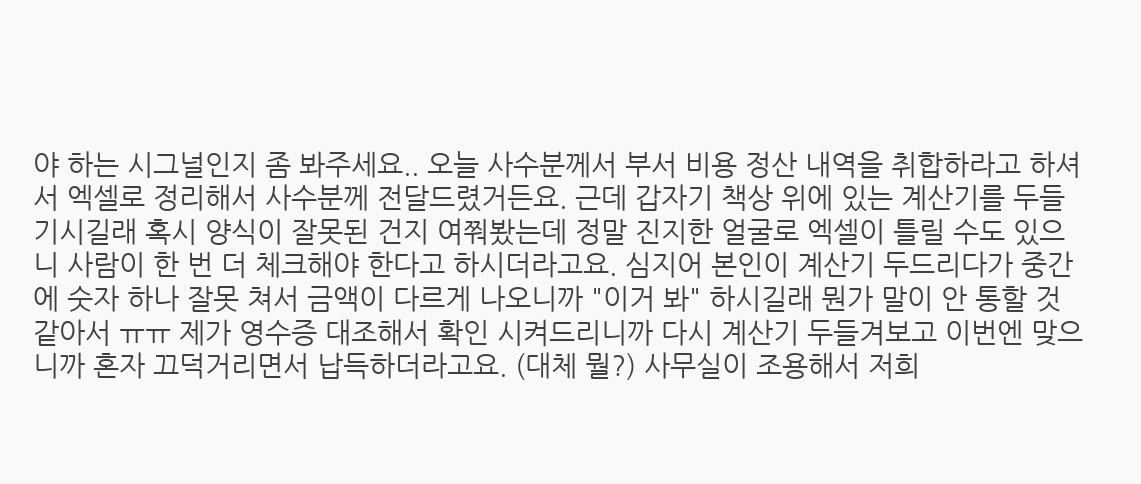야 하는 시그널인지 좀 봐주세요.. 오늘 사수분께서 부서 비용 정산 내역을 취합하라고 하셔서 엑셀로 정리해서 사수분께 전달드렸거든요. 근데 갑자기 책상 위에 있는 계산기를 두들기시길래 혹시 양식이 잘못된 건지 여쭤봤는데 정말 진지한 얼굴로 엑셀이 틀릴 수도 있으니 사람이 한 번 더 체크해야 한다고 하시더라고요. 심지어 본인이 계산기 두드리다가 중간에 숫자 하나 잘못 쳐서 금액이 다르게 나오니까 "이거 봐" 하시길래 뭔가 말이 안 통할 것 같아서 ㅠㅠ 제가 영수증 대조해서 확인 시켜드리니까 다시 계산기 두들겨보고 이번엔 맞으니까 혼자 끄덕거리면서 납득하더라고요. (대체 뭘?) 사무실이 조용해서 저희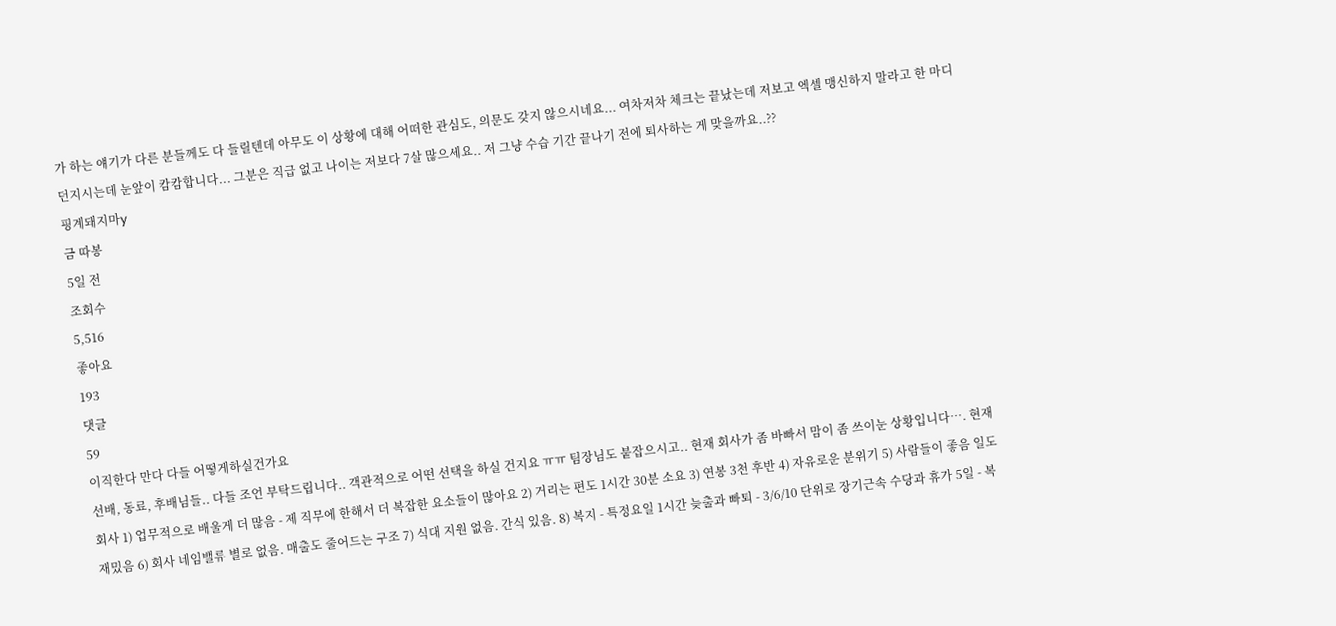가 하는 얘기가 다른 분들께도 다 들릴텐데 아무도 이 상황에 대해 어떠한 관심도, 의문도 갖지 않으시네요... 여차저차 체크는 끝났는데 저보고 엑셀 맹신하지 말라고 한 마디 던지시는데 눈앞이 캄캄합니다... 그분은 직급 없고 나이는 저보다 7살 많으세요.. 저 그냥 수습 기간 끝나기 전에 퇴사하는 게 맞을까요..??
핑계돼지마y
금 따봉
5일 전
조회수
5,516
좋아요
193
댓글
59
이직한다 만다 다들 어떻게하실건가요
선배, 동료, 후배님들.. 다들 조언 부탁드립니다.. 객관적으로 어떤 선택을 하실 건지요 ㅠㅠ 팀장님도 붙잡으시고.. 현재 회사가 좀 바빠서 맘이 좀 쓰이눈 상황입니다…. 현재 회사 1) 업무적으로 배울게 더 많음 - 제 직무에 한해서 더 복잡한 요소들이 많아요 2) 거리는 편도 1시간 30분 소요 3) 연봉 3천 후반 4) 자유로운 분위기 5) 사람들이 좋음 일도 재밌음 6) 회사 네임밸류 별로 없음. 매출도 줄어드는 구조 7) 식대 지원 없음. 간식 있음. 8) 복지 - 특정요일 1시간 늦출과 빠퇴 - 3/6/10 단위로 장기근속 수당과 휴가 5일 - 복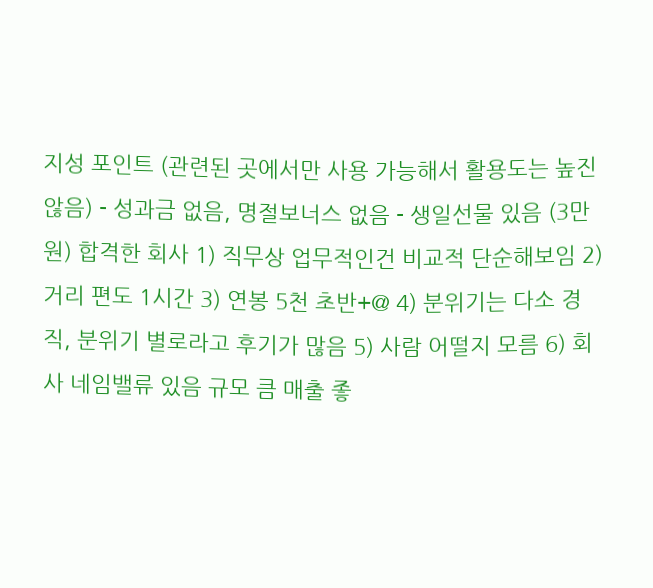지성 포인트 (관련된 곳에서만 사용 가능해서 활용도는 높진 않음) - 성과금 없음, 명절보너스 없음 - 생일선물 있음 (3만원) 합격한 회사 1) 직무상 업무적인건 비교적 단순해보임 2) 거리 편도 1시간 3) 연봉 5천 초반+@ 4) 분위기는 다소 경직, 분위기 별로라고 후기가 많음 5) 사람 어떨지 모름 6) 회사 네임밸류 있음 규모 큼 매출 좋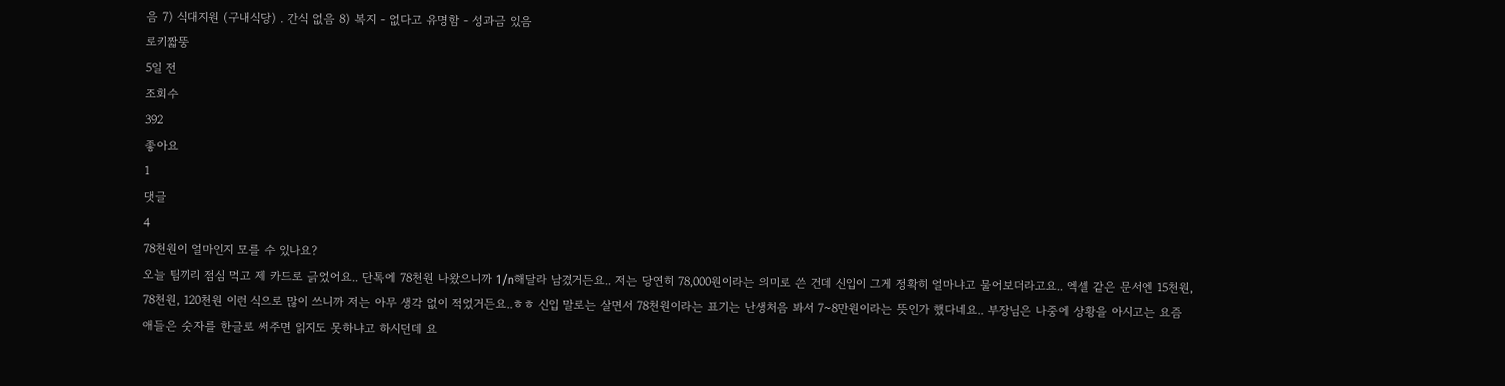음 7) 식대지원 (구내식당) . 간식 없음 8) 복지 - 없다고 유명함 - 성과금 있음
로키짧뚱
5일 전
조회수
392
좋아요
1
댓글
4
78천원이 얼마인지 모를 수 있나요?
오늘 팀끼리 점심 먹고 제 카드로 긁었어요.. 단톡에 78천원 나왔으니까 1/n해달라 남겼거든요.. 저는 당연히 78,000원이라는 의미로 쓴 건데 신입이 그게 정확히 얼마냐고 물어보더라고요.. 엑셀 같은 문서엔 15천원, 78천원, 120천원 이런 식으로 많이 쓰니까 저는 아무 생각 없이 적었거든요..ㅎㅎ 신입 말로는 살면서 78천원이라는 표기는 난생처음 봐서 7~8만원이라는 뜻인가 했다네요.. 부장님은 나중에 상황을 아시고는 요즘 애들은 숫자를 한글로 써주면 읽지도 못하냐고 하시던데 요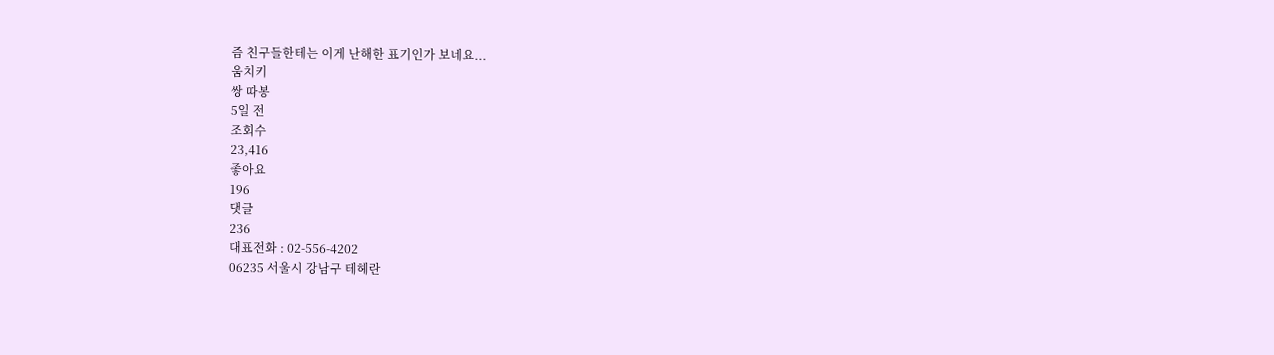즘 친구들한테는 이게 난해한 표기인가 보네요...
움치키
쌍 따봉
5일 전
조회수
23,416
좋아요
196
댓글
236
대표전화 : 02-556-4202
06235 서울시 강남구 테헤란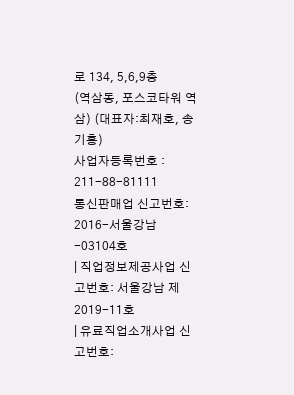로 134, 5,6,9층
(역삼동, 포스코타워 역삼) (대표자:최재호, 송기홍)
사업자등록번호 : 211-88-81111
통신판매업 신고번호: 2016-서울강남-03104호
| 직업정보제공사업 신고번호: 서울강남 제2019-11호
| 유료직업소개사업 신고번호: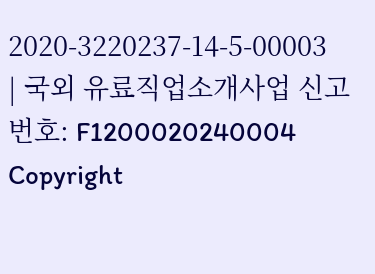2020-3220237-14-5-00003
| 국외 유료직업소개사업 신고번호: F1200020240004
Copyright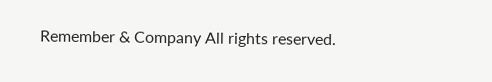Remember & Company All rights reserved.